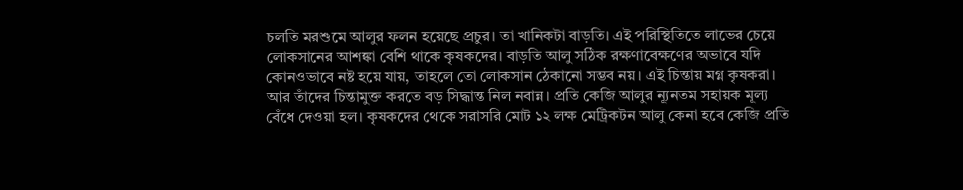চলতি মরশুমে আলুর ফলন হয়েছে প্রচুর। তা খানিকটা বাড়তি। এই পরিস্থিতিতে লাভের চেয়ে লোকসানের আশঙ্কা বেশি থাকে কৃষকদের। বাড়তি আলু সঠিক রক্ষণাবেক্ষণের অভাবে যদি কোনওভাবে নষ্ট হয়ে যায়, তাহলে তো লোকসান ঠেকানো সম্ভব নয়। এই চিন্তায় মগ্ন কৃষকরা। আর তাঁদের চিন্তামুক্ত করতে বড় সিদ্ধান্ত নিল নবান্ন। প্রতি কেজি আলুর ন্যূনতম সহায়ক মূল্য বেঁধে দেওয়া হল। কৃষকদের থেকে সরাসরি মোট ১২ লক্ষ মেট্রিকটন আলু কেনা হবে কেজি প্রতি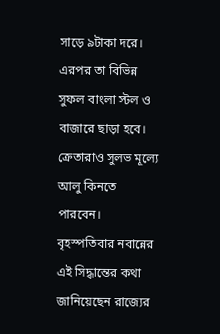সাড়ে ৯টাকা দরে। এরপর তা বিভিন্ন সুফল বাংলা স্টল ও বাজারে ছাড়া হবে। ক্রেতারাও সুলভ মূল্যে আলু কিনতে পারবেন। বৃহস্পতিবার নবান্নের এই সিদ্ধান্তের কথা জানিয়েছেন রাজ্যের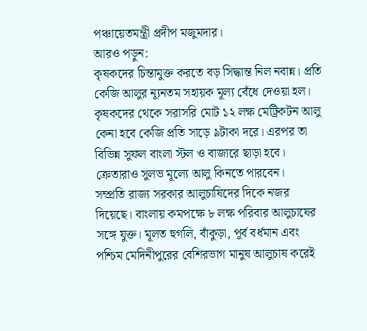পঞ্চায়েতমন্ত্রী প্রদীপ মজুমদার।
আরও পড়ুন:
কৃষকদের চিন্তামুক্ত করতে বড় সিদ্ধান্ত নিল নবান্ন। প্রতি কেজি আলুর ন্যূনতম সহায়ক মূল্য বেঁধে দেওয়া হল। কৃষকদের থেকে সরাসরি মোট ১২ লক্ষ মেট্রিকটন আলু কেনা হবে কেজি প্রতি সাড়ে ৯টাকা দরে। এরপর তা বিভিন্ন সুফল বাংলা স্টল ও বাজারে ছাড়া হবে। ক্রেতারাও সুলভ মূল্যে আলু কিনতে পারবেন।
সম্প্রতি রাজ্য সরকার আলুচাষিদের দিকে নজর দিয়েছে। বাংলায় কমপক্ষে ৮ লক্ষ পরিবার আলুচাষের সঙ্গে যুক্ত। মূলত হুগলি, বাঁকুড়া, পূর্ব বর্ধমান এবং পশ্চিম মেদিনীপুরের বেশিরভাগ মানুষ আলুচাষ করেই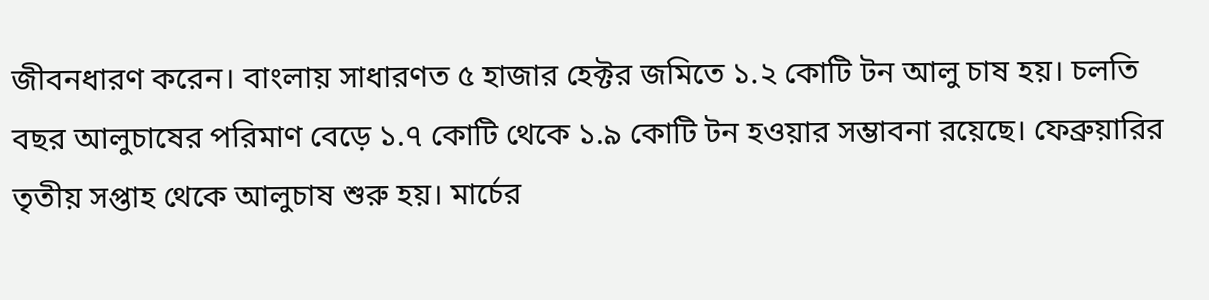জীবনধারণ করেন। বাংলায় সাধারণত ৫ হাজার হেক্টর জমিতে ১.২ কোটি টন আলু চাষ হয়। চলতি বছর আলুচাষের পরিমাণ বেড়ে ১.৭ কোটি থেকে ১.৯ কোটি টন হওয়ার সম্ভাবনা রয়েছে। ফেব্রুয়ারির তৃতীয় সপ্তাহ থেকে আলুচাষ শুরু হয়। মার্চের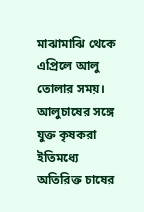মাঝামাঝি থেকে এপ্রিলে আলু তোলার সময়। আলুচাষের সঙ্গে যুক্ত কৃষকরা ইতিমধ্যে অতিরিক্ত চাষের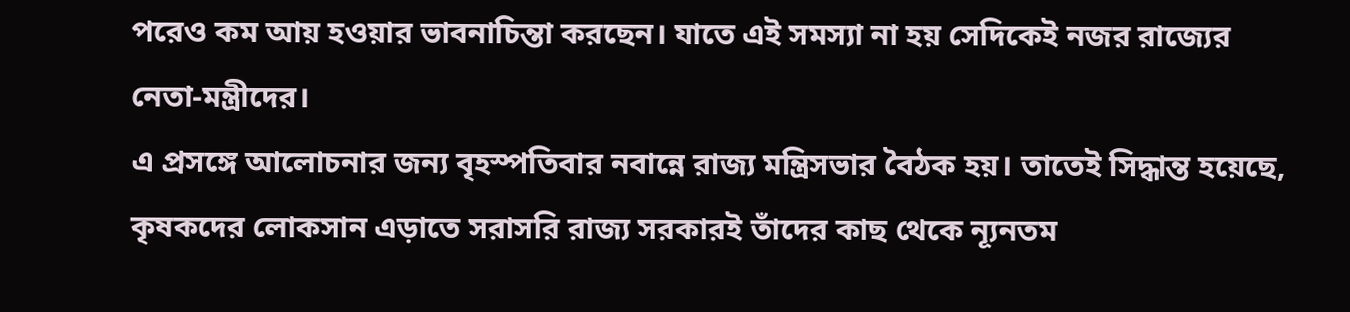পরেও কম আয় হওয়ার ভাবনাচিন্তা করছেন। যাতে এই সমস্যা না হয় সেদিকেই নজর রাজ্যের নেতা-মন্ত্রীদের।
এ প্রসঙ্গে আলোচনার জন্য বৃহস্পতিবার নবান্নে রাজ্য মন্ত্রিসভার বৈঠক হয়। তাতেই সিদ্ধান্ত হয়েছে, কৃষকদের লোকসান এড়াতে সরাসরি রাজ্য সরকারই তাঁদের কাছ থেকে ন্যূনতম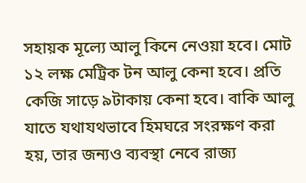সহায়ক মূল্যে আলু কিনে নেওয়া হবে। মোট ১২ লক্ষ মেট্রিক টন আলু কেনা হবে। প্রতি কেজি সাড়ে ৯টাকায় কেনা হবে। বাকি আলু যাতে যথাযথভাবে হিমঘরে সংরক্ষণ করা হয়, তার জন্যও ব্যবস্থা নেবে রাজ্য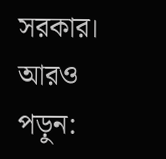সরকার।
আরও পড়ুন: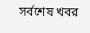সর্বশেষ খবর